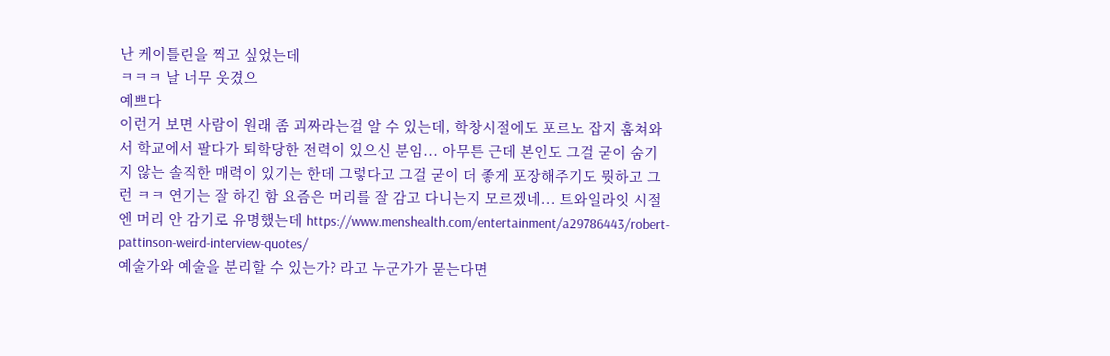난 케이틀린을 찍고 싶었는데
ㅋㅋㅋ 날 너무 웃겼으
예쁘다
이런거 보면 사람이 원래 좀 괴짜라는걸 알 수 있는데, 학창시절에도 포르노 잡지 훔쳐와서 학교에서 팔다가 퇴학당한 전력이 있으신 분임... 아무튼 근데 본인도 그걸 굳이 숨기지 않는 솔직한 매력이 있기는 한데 그렇다고 그걸 굳이 더 좋게 포장해주기도 뭣하고 그런 ㅋㅋ 연기는 잘 하긴 함 요즘은 머리를 잘 감고 다니는지 모르겠네... 트와일라잇 시절엔 머리 안 감기로 유명했는데 https://www.menshealth.com/entertainment/a29786443/robert-pattinson-weird-interview-quotes/
예술가와 예술을 분리할 수 있는가? 라고 누군가가 묻는다면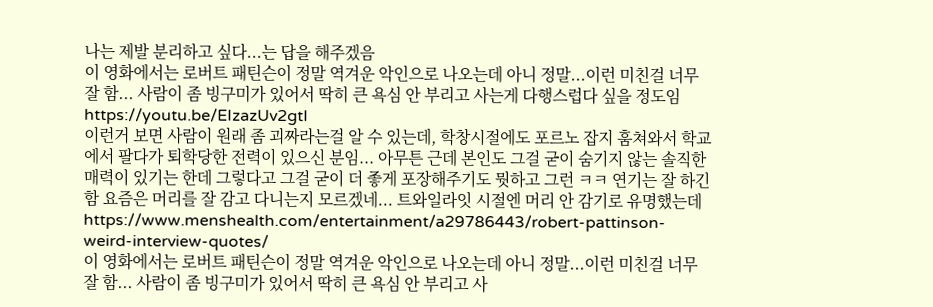나는 제발 분리하고 싶다...는 답을 해주겠음
이 영화에서는 로버트 패틴슨이 정말 역겨운 악인으로 나오는데 아니 정말...이런 미친걸 너무 잘 함... 사람이 좀 빙구미가 있어서 딱히 큰 욕심 안 부리고 사는게 다행스럽다 싶을 정도임 https://youtu.be/EIzazUv2gtI
이런거 보면 사람이 원래 좀 괴짜라는걸 알 수 있는데, 학창시절에도 포르노 잡지 훔쳐와서 학교에서 팔다가 퇴학당한 전력이 있으신 분임... 아무튼 근데 본인도 그걸 굳이 숨기지 않는 솔직한 매력이 있기는 한데 그렇다고 그걸 굳이 더 좋게 포장해주기도 뭣하고 그런 ㅋㅋ 연기는 잘 하긴 함 요즘은 머리를 잘 감고 다니는지 모르겠네... 트와일라잇 시절엔 머리 안 감기로 유명했는데 https://www.menshealth.com/entertainment/a29786443/robert-pattinson-weird-interview-quotes/
이 영화에서는 로버트 패틴슨이 정말 역겨운 악인으로 나오는데 아니 정말...이런 미친걸 너무 잘 함... 사람이 좀 빙구미가 있어서 딱히 큰 욕심 안 부리고 사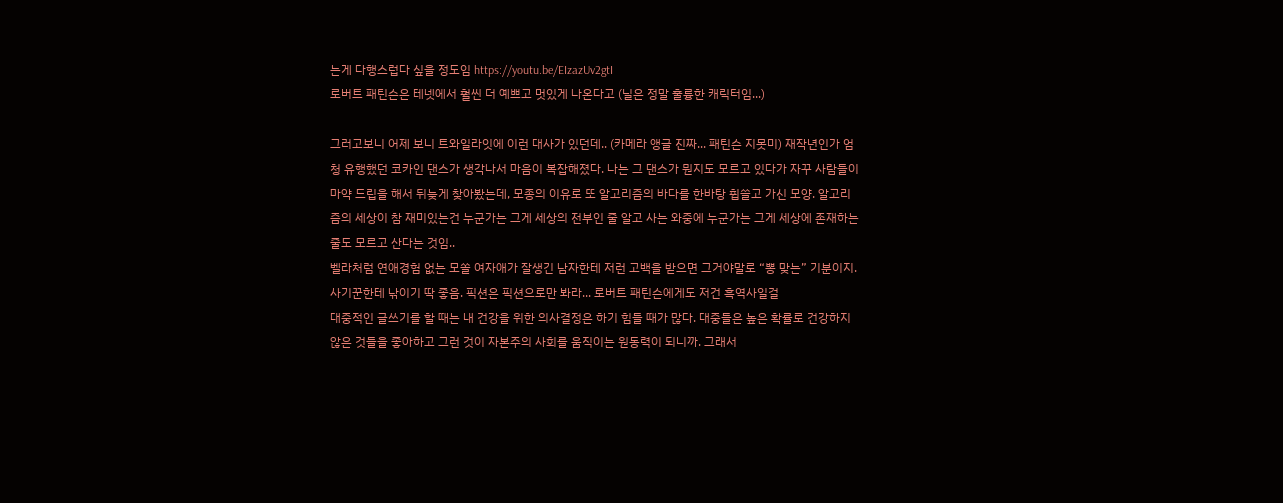는게 다행스럽다 싶을 정도임 https://youtu.be/EIzazUv2gtI
로버트 패틴슨은 테넷에서 훨씬 더 예쁘고 멋있게 나온다고 (닐은 정말 훌륭한 캐릭터임...)

그러고보니 어제 보니 트와일라잇에 이런 대사가 있던데.. (카메라 앵글 진짜... 패틴슨 지못미) 재작년인가 엄청 유행했던 코카인 댄스가 생각나서 마음이 복잡해졌다. 나는 그 댄스가 뭔지도 모르고 있다가 자꾸 사람들이 마약 드립을 해서 뒤늦게 찾아봤는데, 모종의 이유로 또 알고리즘의 바다를 한바탕 휩쓸고 가신 모양. 알고리즘의 세상이 참 재미있는건 누군가는 그게 세상의 전부인 줄 알고 사는 와중에 누군가는 그게 세상에 존재하는 줄도 모르고 산다는 것임..
벨라처럼 연애경험 없는 모쏠 여자애가 잘생긴 남자한테 저런 고백을 받으면 그거야말로 “뽕 맞는” 기분이지. 사기꾼한테 낚이기 딱 좋음. 픽션은 픽션으로만 봐라... 로버트 패틴슨에게도 저건 흑역사일걸
대중적인 글쓰기를 할 때는 내 건강을 위한 의사결정은 하기 힘들 때가 많다. 대중들은 높은 확률로 건강하지 않은 것들을 좋아하고 그런 것이 자본주의 사회를 움직이는 원동력이 되니까. 그래서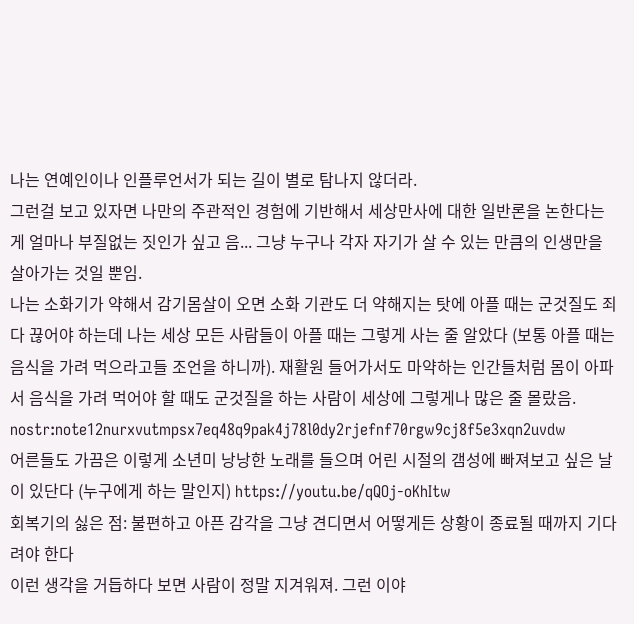나는 연예인이나 인플루언서가 되는 길이 별로 탐나지 않더라.
그런걸 보고 있자면 나만의 주관적인 경험에 기반해서 세상만사에 대한 일반론을 논한다는게 얼마나 부질없는 짓인가 싶고 음... 그냥 누구나 각자 자기가 살 수 있는 만큼의 인생만을 살아가는 것일 뿐임.
나는 소화기가 약해서 감기몸살이 오면 소화 기관도 더 약해지는 탓에 아플 때는 군것질도 죄다 끊어야 하는데 나는 세상 모든 사람들이 아플 때는 그렇게 사는 줄 알았다 (보통 아플 때는 음식을 가려 먹으라고들 조언을 하니까). 재활원 들어가서도 마약하는 인간들처럼 몸이 아파서 음식을 가려 먹어야 할 때도 군것질을 하는 사람이 세상에 그렇게나 많은 줄 몰랐음. nostr:note12nurxvutmpsx7eq48q9pak4j78l0dy2rjefnf70rgw9cj8f5e3xqn2uvdw
어른들도 가끔은 이렇게 소년미 낭낭한 노래를 들으며 어린 시절의 갬성에 빠져보고 싶은 날이 있단다 (누구에게 하는 말인지) https://youtu.be/qQOj-oKhItw
회복기의 싫은 점: 불편하고 아픈 감각을 그냥 견디면서 어떻게든 상황이 종료될 때까지 기다려야 한다
이런 생각을 거듭하다 보면 사람이 정말 지겨워져. 그런 이야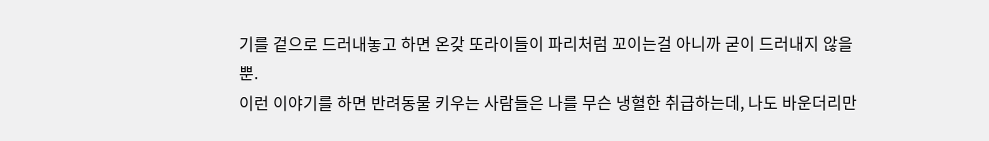기를 겉으로 드러내놓고 하면 온갖 또라이들이 파리처럼 꼬이는걸 아니까 굳이 드러내지 않을 뿐.
이런 이야기를 하면 반려동물 키우는 사람들은 나를 무슨 냉혈한 취급하는데, 나도 바운더리만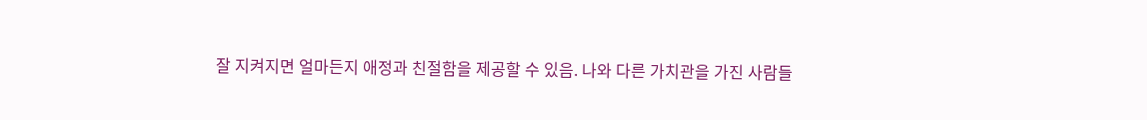잘 지켜지면 얼마든지 애정과 친절함을 제공할 수 있음. 나와 다른 가치관을 가진 사람들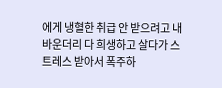에게 냉혈한 취급 안 받으려고 내 바운더리 다 희생하고 살다가 스트레스 받아서 폭주하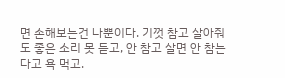면 손해보는건 나뿐이다. 기껏 참고 살아줘도 좋은 소리 못 듣고, 안 참고 살면 안 참는다고 욕 먹고.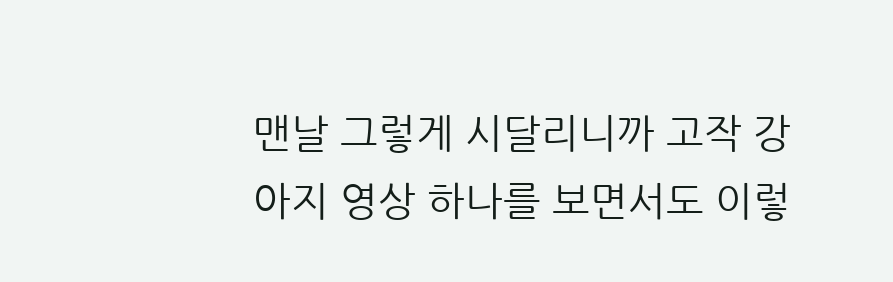맨날 그렇게 시달리니까 고작 강아지 영상 하나를 보면서도 이렇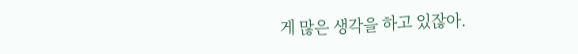게 많은 생각을 하고 있잖아.